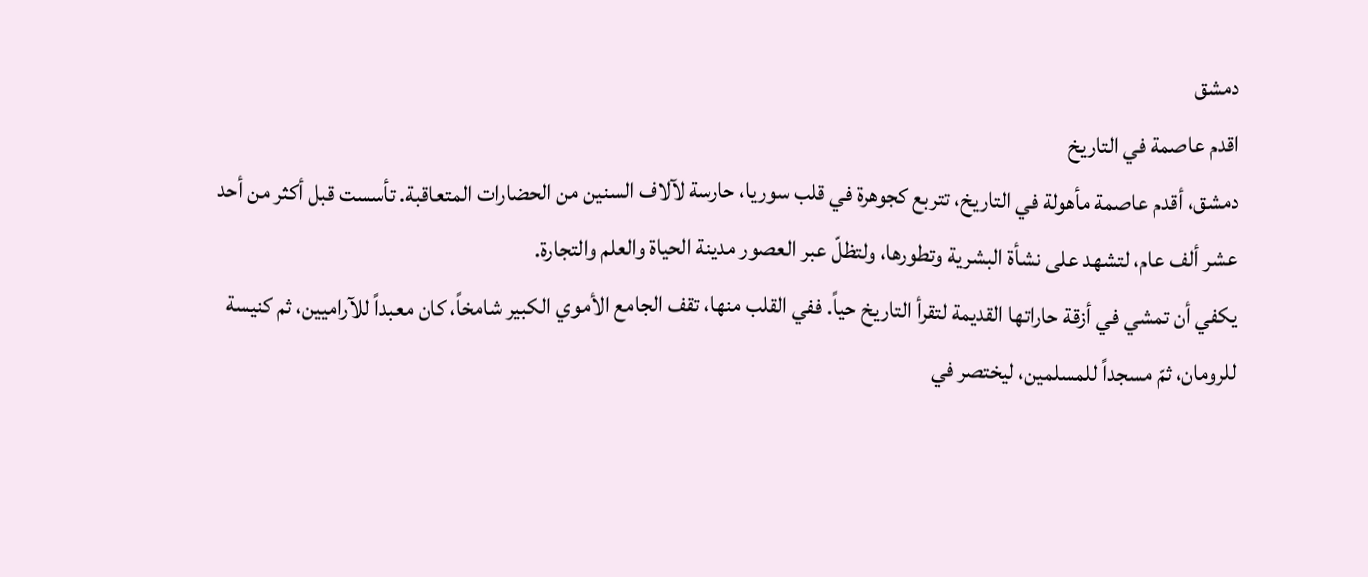دمشق
اقدم عاصمة في التاريخ
دمشق، أقدم عاصمة مأهولة في التاريخ، تتربع كجوهرة في قلب سوريا، حارسة لآلاف السنين من الحضارات المتعاقبة. تأسست قبل أكثر من أحد عشر ألف عام، لتشهد على نشأة البشرية وتطورها، ولتظلّ عبر العصور مدينة الحياة والعلم والتجارة.
يكفي أن تمشي في أزقة حاراتها القديمة لتقرأ التاريخ حياً. ففي القلب منها، تقف الجامع الأموي الكبير شامخاً، كان معبداً للآراميين، ثم كنيسة للرومان، ثمّ مسجداً للمسلمين، ليختصر في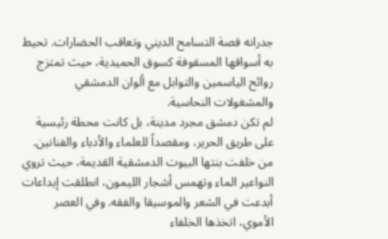جدرانه قصة التسامح الديني وتعاقب الحضارات. تحيط به أسواقها المسقوفة كسوق الحميدية، حيث تمتزج روائح الياسمين والتوابل مع ألوان الدمشقي والمشغولات النحاسية.
لم تكن دمشق مجرد مدينة، بل كانت محطة رئيسية على طريق الحرير، ومقصداً للعلماء والأدباء والفنانين. من خلفت بنتها البيوت الدمشقية القديمة، حيث تروي النواعير الماء وتهمس أشجار الليمون، انطلقت إبداعات أبدعت في الشعر والموسيقا والفقه. وفي العصر الأموي، اتخذها الخلفاء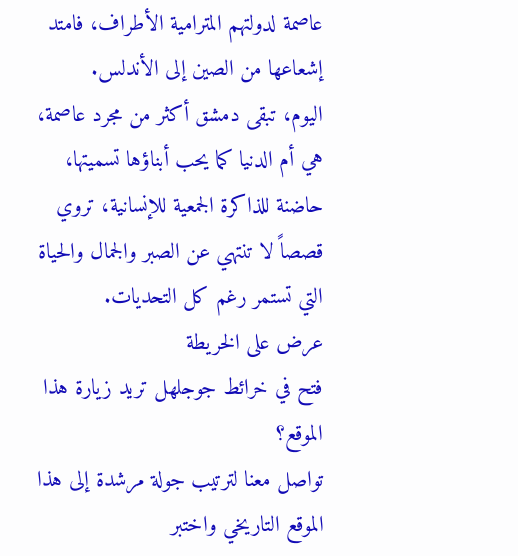عاصمة لدولتهم المترامية الأطراف، فامتد إشعاعها من الصين إلى الأندلس.
اليوم، تبقى دمشق أكثر من مجرد عاصمة، هي أم الدنيا كما يحب أبناؤها تسميتها، حاضنة للذاكرة الجمعية للإنسانية، تروي قصصاً لا تنتهي عن الصبر والجمال والحياة التي تستمر رغم كل التحديات.
عرض على الخريطة
فتح في خرائط جوجلهل تريد زيارة هذا الموقع؟
تواصل معنا لترتيب جولة مرشدة إلى هذا الموقع التاريخي واختبر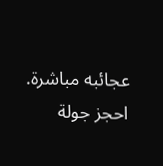عجائبه مباشرة.
احجز جولة